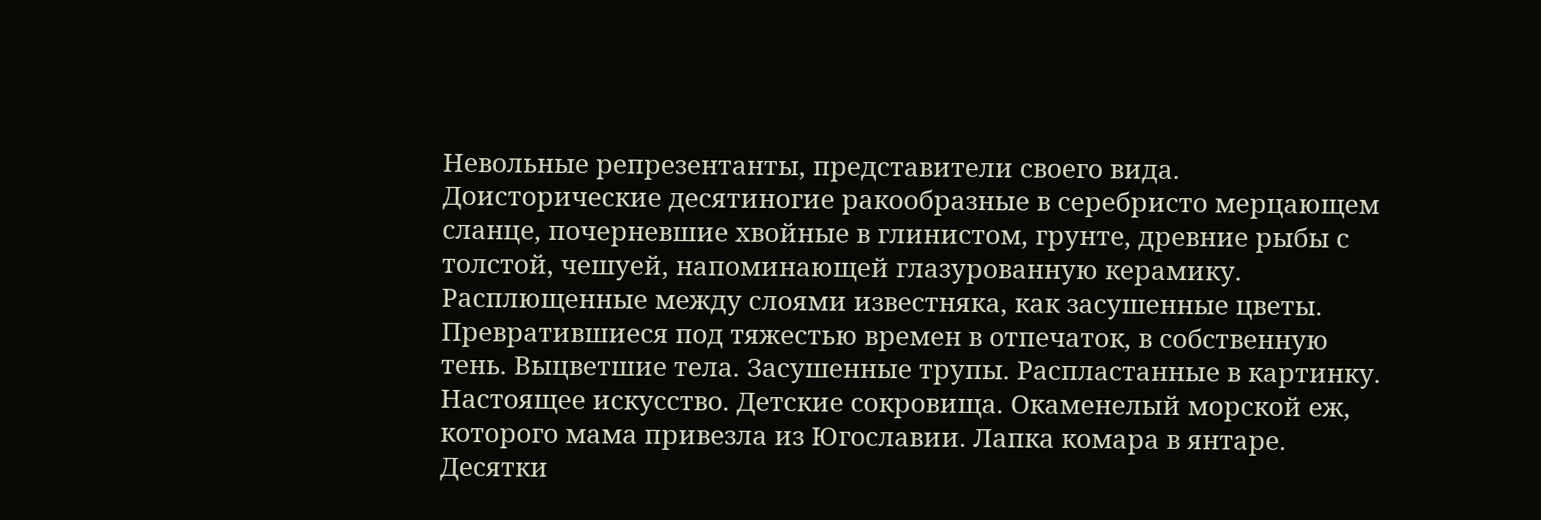Невольные репрезентанты, представители своего вида. Доисторические десятиногие ракообразные в серебристо мерцающем сланце, почерневшие хвойные в глинистом, грунте, древние рыбы с толстой, чешуей, напоминающей глазурованную керамику. Расплющенные между слоями известняка, как засушенные цветы. Превратившиеся под тяжестью времен в отпечаток, в собственную тень. Выцветшие тела. Засушенные трупы. Распластанные в картинку. Настоящее искусство. Детские сокровища. Окаменелый морской еж, которого мама привезла из Югославии. Лапка комара в янтаре. Десятки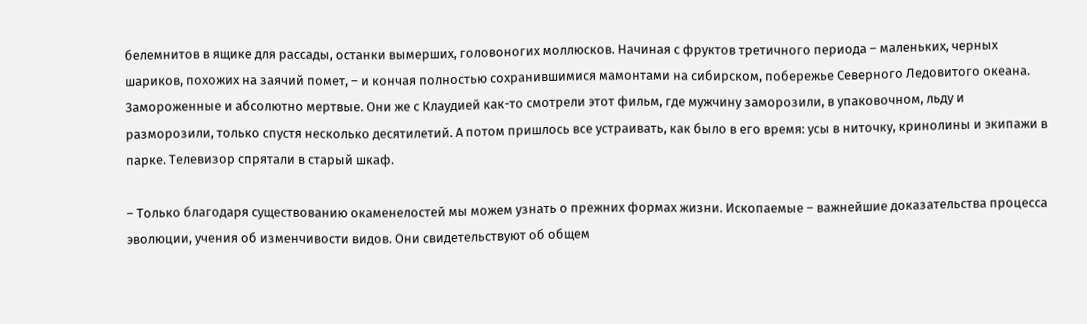белемнитов в ящике для рассады, останки вымерших, головоногих моллюсков. Начиная с фруктов третичного периода – маленьких, черных шариков, похожих на заячий помет, – и кончая полностью сохранившимися мамонтами на сибирском, побережье Северного Ледовитого океана. Замороженные и абсолютно мертвые. Они же с Клаудией как-то смотрели этот фильм, где мужчину заморозили, в упаковочном, льду и разморозили, только спустя несколько десятилетий. А потом пришлось все устраивать, как было в его время: усы в ниточку, кринолины и экипажи в парке. Телевизор спрятали в старый шкаф.

– Только благодаря существованию окаменелостей мы можем узнать о прежних формах жизни. Ископаемые – важнейшие доказательства процесса эволюции, учения об изменчивости видов. Они свидетельствуют об общем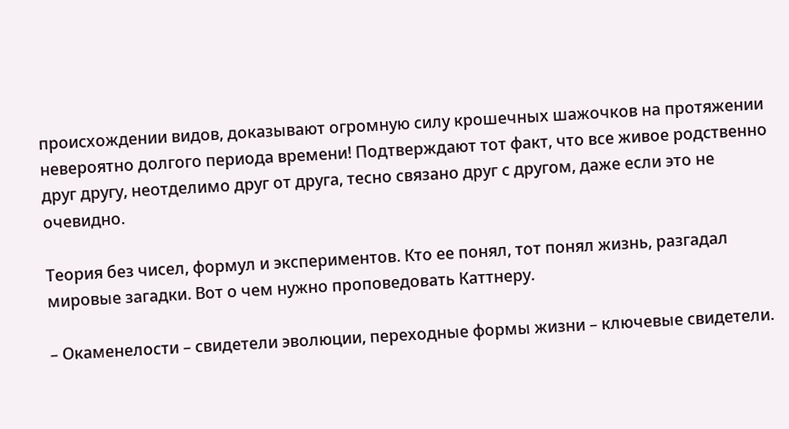происхождении видов, доказывают огромную силу крошечных шажочков на протяжении невероятно долгого периода времени! Подтверждают тот факт, что все живое родственно друг другу, неотделимо друг от друга, тесно связано друг с другом, даже если это не очевидно.

Теория без чисел, формул и экспериментов. Кто ее понял, тот понял жизнь, разгадал мировые загадки. Вот о чем нужно проповедовать Каттнеру.

– Окаменелости – свидетели эволюции, переходные формы жизни – ключевые свидетели.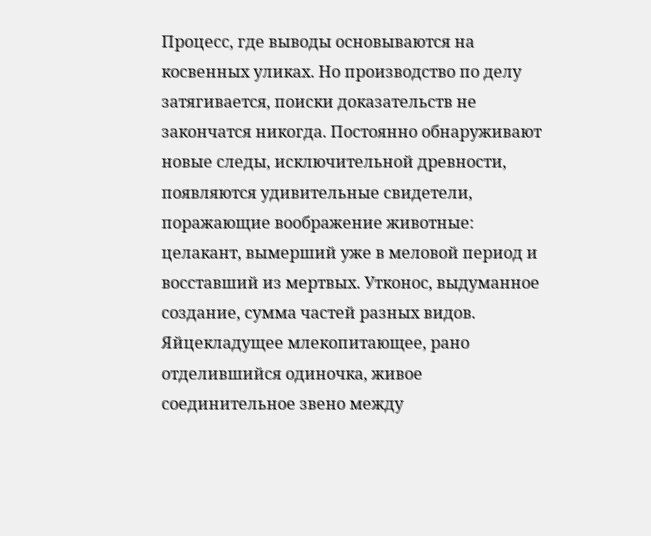Процесс, где выводы основываются на косвенных уликах. Но производство по делу затягивается, поиски доказательств не закончатся никогда. Постоянно обнаруживают новые следы, исключительной древности, появляются удивительные свидетели, поражающие воображение животные: целакант, вымерший уже в меловой период и восставший из мертвых. Утконос, выдуманное создание, сумма частей разных видов. Яйцекладущее млекопитающее, рано отделившийся одиночка, живое соединительное звено между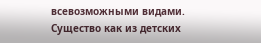всевозможными видами. Существо как из детских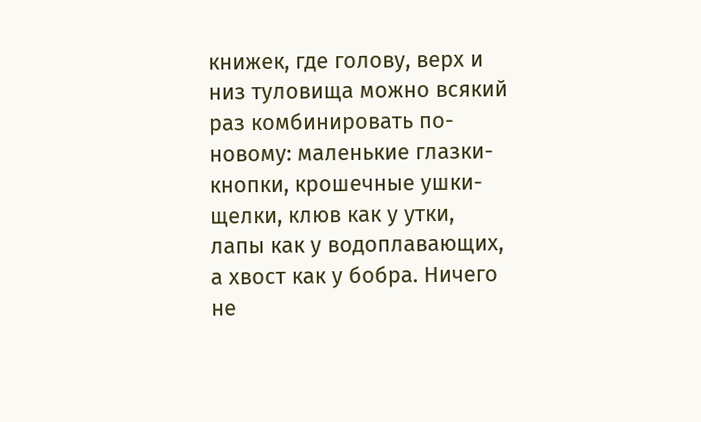книжек, где голову, верх и низ туловища можно всякий раз комбинировать по-новому: маленькие глазки-кнопки, крошечные ушки-щелки, клюв как у утки, лапы как у водоплавающих, а хвост как у бобра. Ничего не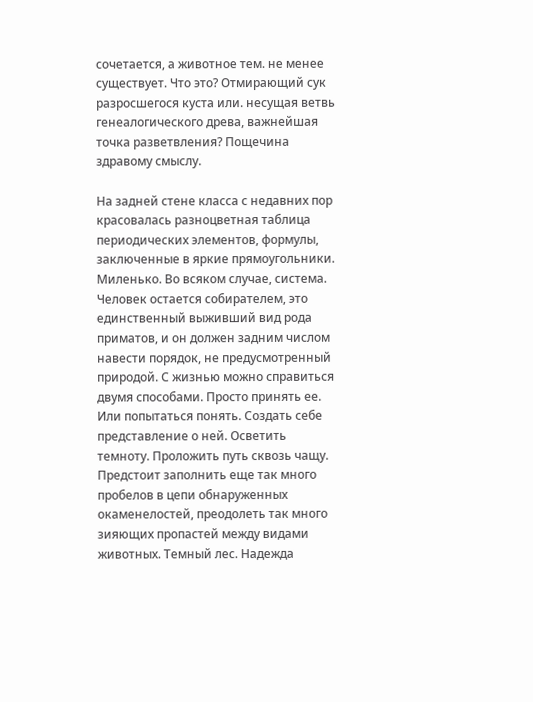сочетается, а животное тем. не менее существует. Что это? Отмирающий сук разросшегося куста или. несущая ветвь генеалогического древа, важнейшая точка разветвления? Пощечина здравому смыслу.

На задней стене класса с недавних пор красовалась разноцветная таблица периодических элементов, формулы, заключенные в яркие прямоугольники. Миленько. Во всяком случае, система. Человек остается собирателем, это единственный выживший вид рода приматов, и он должен задним числом навести порядок, не предусмотренный природой. С жизнью можно справиться двумя способами. Просто принять ее. Или попытаться понять. Создать себе представление о ней. Осветить темноту. Проложить путь сквозь чащу. Предстоит заполнить еще так много пробелов в цепи обнаруженных окаменелостей, преодолеть так много зияющих пропастей между видами животных. Темный лес. Надежда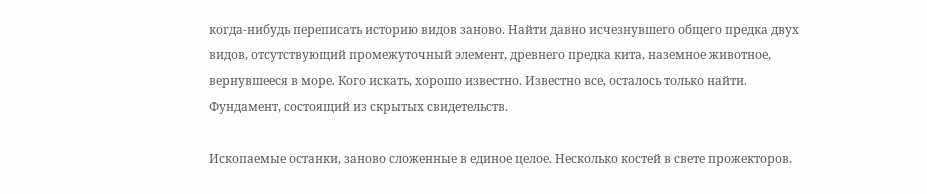когда-нибудь переписать историю видов заново. Найти давно исчезнувшего общего предка двух видов, отсутствующий промежуточный элемент, древнего предка кита, наземное животное, вернувшееся в море. Кого искать, хорошо известно. Известно все, осталось только найти. Фундамент, состоящий из скрытых свидетельств.

Ископаемые останки, заново сложенные в единое целое. Несколько костей в свете прожекторов.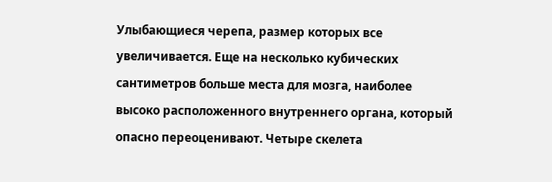Улыбающиеся черепа, размер которых все увеличивается. Еще на несколько кубических сантиметров больше места для мозга, наиболее высоко расположенного внутреннего органа, который опасно переоценивают. Четыре скелета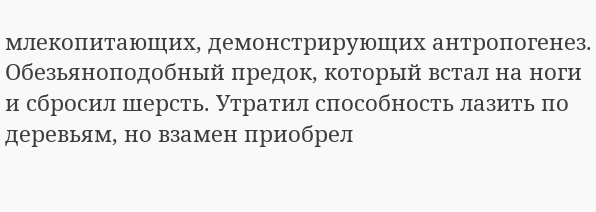млекопитающих, демонстрирующих антропогенез. Обезьяноподобный предок, который встал на ноги и сбросил шерсть. Утратил способность лазить по деревьям, но взамен приобрел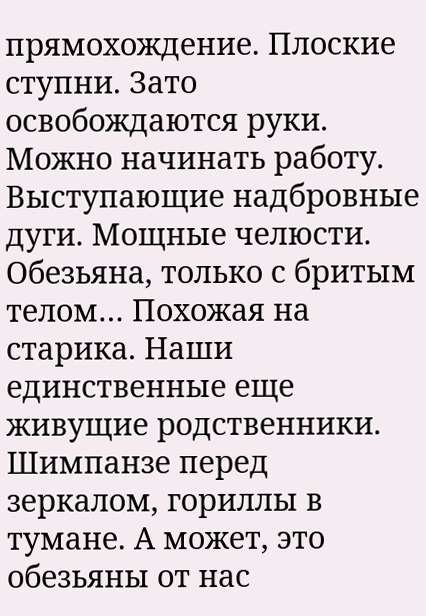прямохождение. Плоские ступни. Зато освобождаются руки. Можно начинать работу. Выступающие надбровные дуги. Мощные челюсти. Обезьяна, только с бритым телом… Похожая на старика. Наши единственные еще живущие родственники. Шимпанзе перед зеркалом, гориллы в тумане. А может, это обезьяны от нас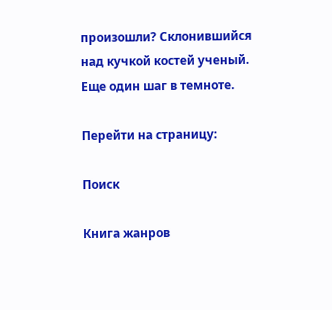произошли? Склонившийся над кучкой костей ученый. Еще один шаг в темноте.

Перейти на страницу:

Поиск

Книга жанров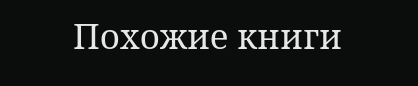Похожие книги